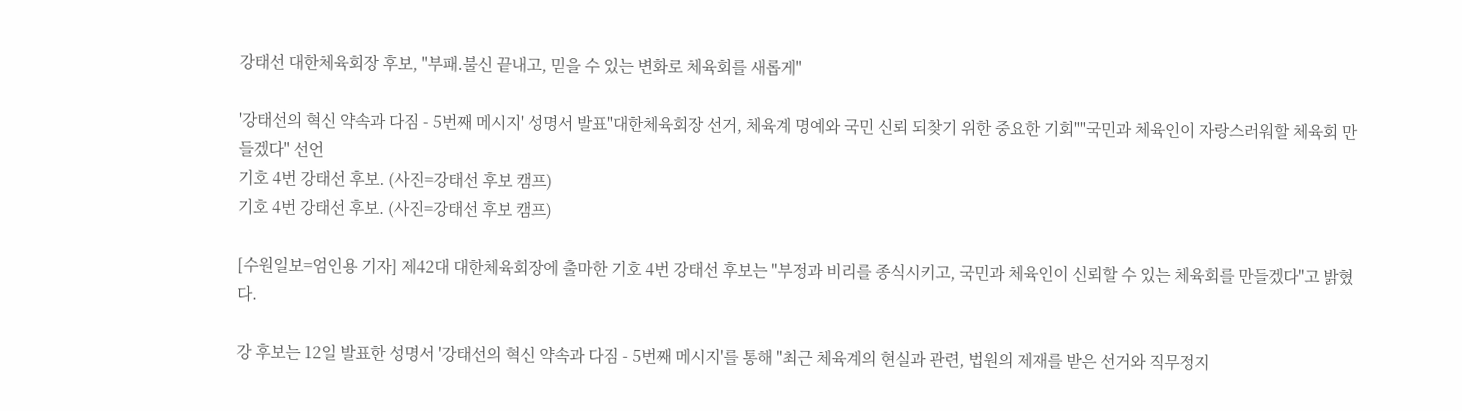강태선 대한체육회장 후보, "부패.불신 끝내고, 믿을 수 있는 변화로 체육회를 새롭게"

'강태선의 혁신 약속과 다짐 - 5번째 메시지' 성명서 발표"대한체육회장 선거, 체육계 명예와 국민 신뢰 되찾기 위한 중요한 기회""국민과 체육인이 자랑스러워할 체육회 만들겠다" 선언
기호 4번 강태선 후보. (사진=강태선 후보 캠프)
기호 4번 강태선 후보. (사진=강태선 후보 캠프)

[수원일보=엄인용 기자] 제42대 대한체육회장에 출마한 기호 4번 강태선 후보는 "부정과 비리를 종식시키고, 국민과 체육인이 신뢰할 수 있는 체육회를 만들겠다"고 밝혔다.

강 후보는 12일 발표한 성명서 '강태선의 혁신 약속과 다짐 - 5번째 메시지'를 통해 "최근 체육계의 현실과 관련, 법원의 제재를 받은 선거와 직무정지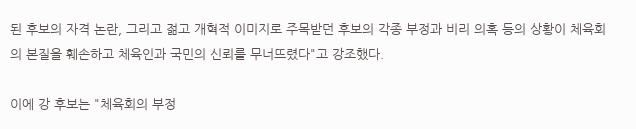된 후보의 자격 논란, 그리고 젊고 개혁적 이미지로 주목받던 후보의 각종 부정과 비리 의혹 등의 상황이 체육회의 본질을 훼손하고 체육인과 국민의 신뢰를 무너뜨렸다"고 강조했다.

이에 강 후보는 "체육회의 부정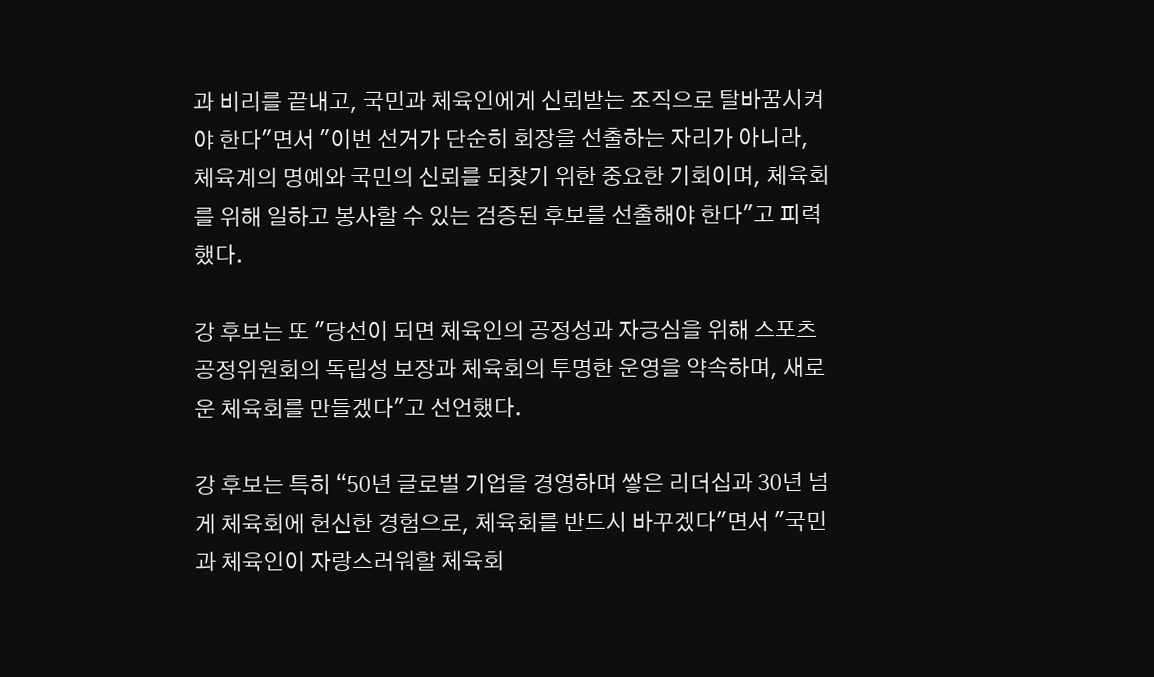과 비리를 끝내고, 국민과 체육인에게 신뢰받는 조직으로 탈바꿈시켜야 한다"면서 "이번 선거가 단순히 회장을 선출하는 자리가 아니라, 체육계의 명예와 국민의 신뢰를 되찾기 위한 중요한 기회이며, 체육회를 위해 일하고 봉사할 수 있는 검증된 후보를 선출해야 한다"고 피력했다.

강 후보는 또 "당선이 되면 체육인의 공정성과 자긍심을 위해 스포츠공정위원회의 독립성 보장과 체육회의 투명한 운영을 약속하며, 새로운 체육회를 만들겠다"고 선언했다.

강 후보는 특히 “50년 글로벌 기업을 경영하며 쌓은 리더십과 30년 넘게 체육회에 헌신한 경험으로, 체육회를 반드시 바꾸겠다"면서 "국민과 체육인이 자랑스러워할 체육회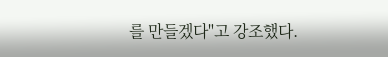를 만들겠다"고 강조했다.